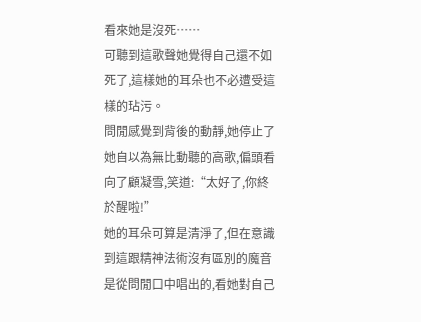看來她是沒死……
可聽到這歌聲她覺得自己還不如死了,這樣她的耳朵也不必遭受這樣的玷污。
問閒感覺到背後的動靜,她停止了她自以為無比動聽的高歌,偏頭看向了顧凝雪,笑道:“太好了,你終於醒啦!”
她的耳朵可算是清淨了,但在意識到這跟精神法術沒有區別的魔音是從問閒口中唱出的,看她對自己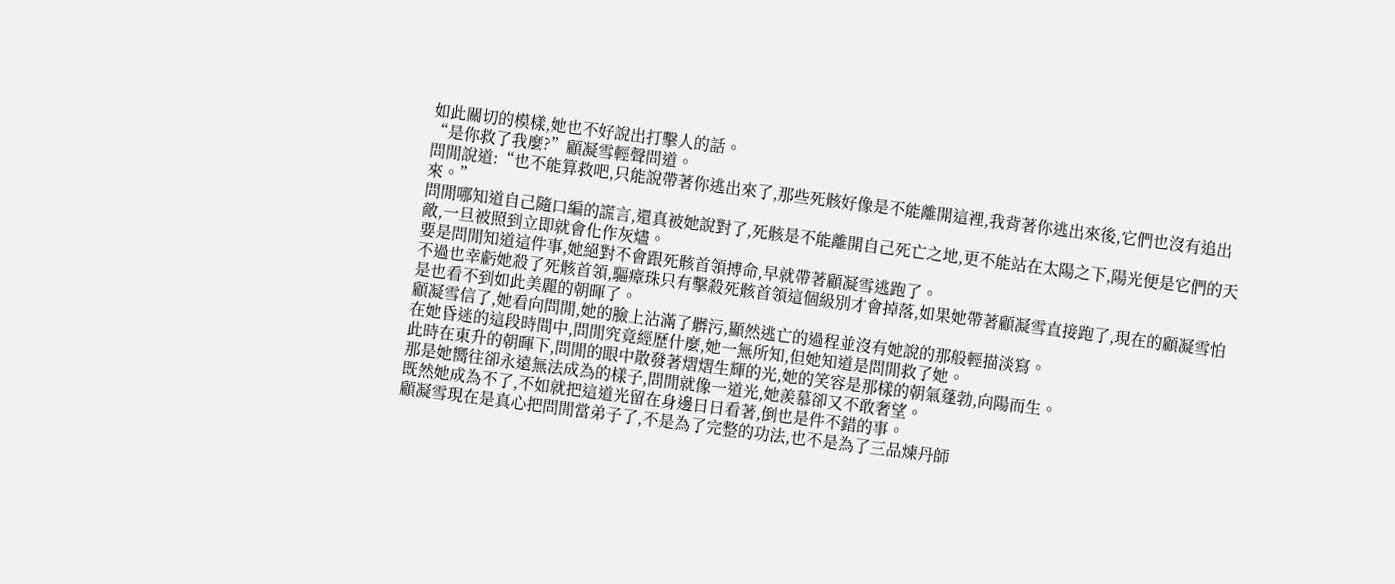如此關切的模樣,她也不好說出打擊人的話。
“是你救了我麼?”顧凝雪輕聲問道。
問閒說道:“也不能算救吧,只能說帶著你逃出來了,那些死骸好像是不能離開這裡,我背著你逃出來後,它們也沒有追出來。”
問閒哪知道自己隨口編的謊言,還真被她說對了,死骸是不能離開自己死亡之地,更不能站在太陽之下,陽光便是它們的天敵,一旦被照到立即就會化作灰燼。
要是問閒知道這件事,她絕對不會跟死骸首領搏命,早就帶著顧凝雪逃跑了。
不過也幸虧她殺了死骸首領,驅瘴珠只有擊殺死骸首領這個級別才會掉落,如果她帶著顧凝雪直接跑了,現在的顧凝雪怕是也看不到如此美麗的朝暉了。
顧凝雪信了,她看向問閒,她的臉上沾滿了髒污,顯然逃亡的過程並沒有她說的那般輕描淡寫。
在她昏迷的這段時間中,問閒究竟經歷什麼,她一無所知,但她知道是問閒救了她。
此時在東升的朝暉下,問閒的眼中散發著熠熠生輝的光,她的笑容是那樣的朝氣蓬勃,向陽而生。
那是她嚮往卻永遠無法成為的樣子,問閒就像一道光,她羨慕卻又不敢奢望。
既然她成為不了,不如就把這道光留在身邊日日看著,倒也是件不錯的事。
顧凝雪現在是真心把問閒當弟子了,不是為了完整的功法,也不是為了三品煉丹師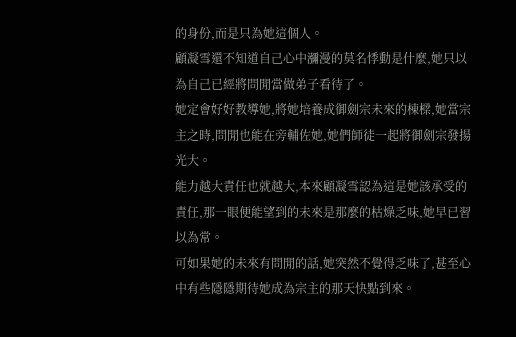的身份,而是只為她這個人。
顧凝雪還不知道自己心中瀰漫的莫名悸動是什麼,她只以為自己已經將問閒當做弟子看待了。
她定會好好教導她,將她培養成御劍宗未來的棟樑,她當宗主之時,問閒也能在旁輔佐她,她們師徒一起將御劍宗發揚光大。
能力越大責任也就越大,本來顧凝雪認為這是她該承受的責任,那一眼便能望到的未來是那麼的枯燥乏味,她早已習以為常。
可如果她的未來有問閒的話,她突然不覺得乏味了,甚至心中有些隱隱期待她成為宗主的那天快點到來。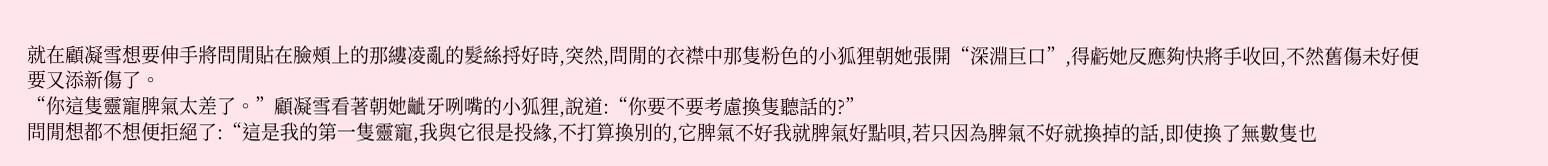就在顧凝雪想要伸手將問閒貼在臉頰上的那縷凌亂的髮絲捋好時,突然,問閒的衣襟中那隻粉色的小狐狸朝她張開“深淵巨口”,得虧她反應夠快將手收回,不然舊傷未好便要又添新傷了。
“你這隻靈寵脾氣太差了。”顧凝雪看著朝她齜牙咧嘴的小狐狸,說道:“你要不要考慮換隻聽話的?”
問閒想都不想便拒絕了:“這是我的第一隻靈寵,我與它很是投緣,不打算換別的,它脾氣不好我就脾氣好點唄,若只因為脾氣不好就換掉的話,即使換了無數隻也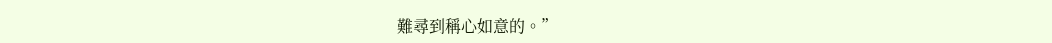難尋到稱心如意的。”